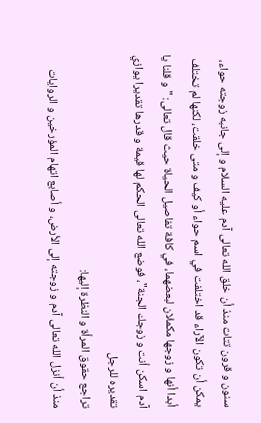سنون و قرون تتات منذ أن خلق الله تعالى آدم عليه السلام و إلى جانبه زوجته حواء، يمكن أن تكون الآراء قد اختلفت في اسم حواء أو كيف و متى خلقت، لكنها لم تختلف أبدا أنها و زوجها مكملان لبعضهما، في كافة تفاصيل الحياة حيث قال تعالى: "و قلنا يا آدم اسكن أنت و زوجك الجنة"، فوضع الله تعالى الحكم لها قيمة و قدرها تقديرا يوازي تقديره للرجل
تراجع حقوق المرأة و النظرة إليها:
منذ أن أنزل الله تعالى آدم و زوجته إلى الأرض، و أصابع اتهام المؤرخين و الروايات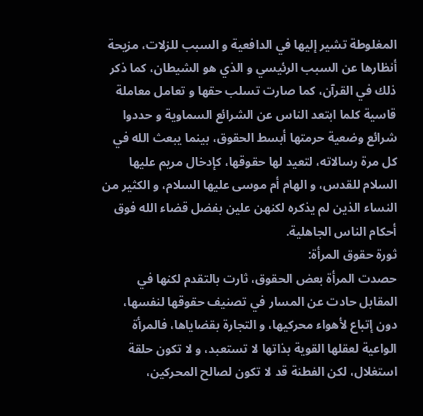المغلوطة تشير إليها في الدافعية و السبب للزلات، مزيحة أنظارها عن السبب الرئيسي و الذي هو الشيطان، كما ذكر ذلك في القرآن، كما صارت تسلب حقها و تعامل معاملة قاسية كلما ابتعد الناس عن الشرائع السماوية و حددوا شرائع وضعية حرمتها أبسط الحقوق، بينما يبعث الله في كل مرة رسالاته، لتعيد لها حقوقها، كإدخال مريم عليها السلام للقدس، و الهام أم موسى عليها السلام، و الكثير من النساء الذين لم يذكره لكنهن علين بفضل قضاء الله فوق أحكام الناس الجاهلية.
ثورة حقوق المرأة:
حصدت المرأة بعض الحقوق، ثارت بالتقدم لكنها في المقابل حادت عن المسار في تصنيف حقوقها لنفسها، دون إتباع لأهواء محركيها، و التجارة بقضاياها، فالمرأة الواعية لعقلها القوية بذاتها لا تستعبد، و لا تكون حلقة استغلال، لكن الفطنة قد لا تكون لصالح المحركين،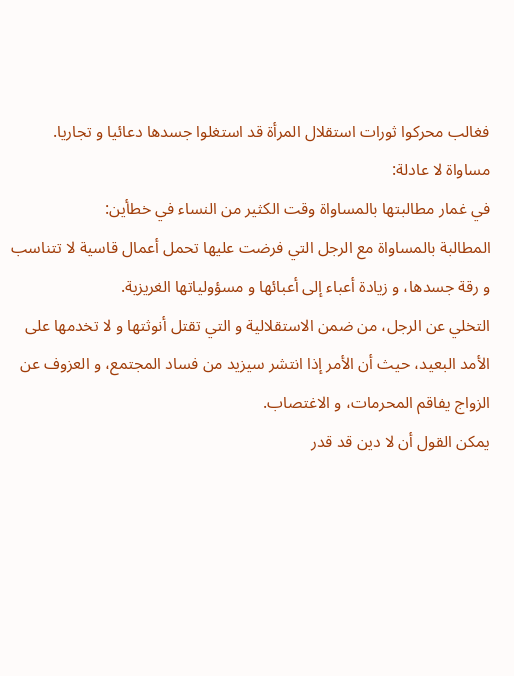فغالب محركوا ثورات استقلال المرأة قد استغلوا جسدها دعائيا و تجاريا.
مساواة لا عادلة:
في غمار مطالبتها بالمساواة وقت الكثير من النساء في خطأين:
المطالبة بالمساواة مع الرجل التي فرضت عليها تحمل أعمال قاسية لا تتناسب و رقة جسدها، و زيادة أعباء إلى أعبائها و مسؤولياتها الغريزية.
التخلي عن الرجل، من ضمن الاستقلالية و التي تقتل أنوثتها و لا تخدمها على الأمد البعيد، حيث أن الأمر إذا انتشر سيزيد من فساد المجتمع، و العزوف عن الزواج يفاقم المحرمات، و الاغتصاب.
يمكن القول أن لا دين قد قدر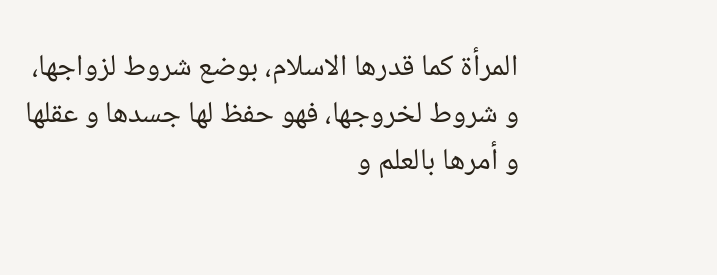المرأة كما قدرها الاسلام، بوضع شروط لزواجها، و شروط لخروجها، فهو حفظ لها جسدها و عقلها و أمرها بالعلم و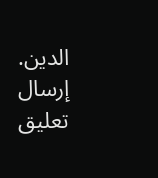الدين.
إرسال تعليق